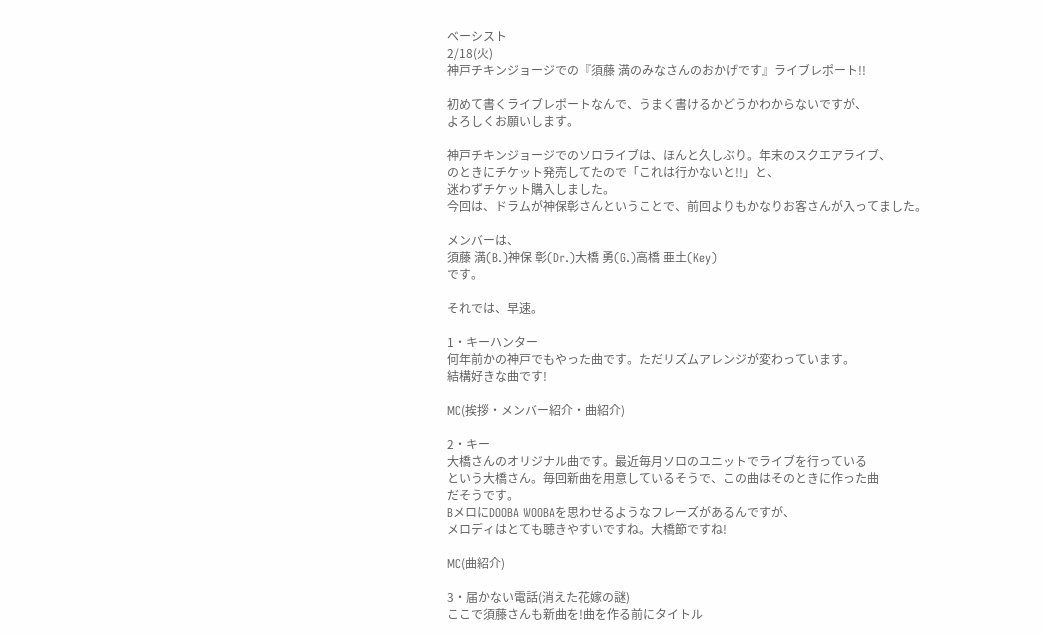ベーシスト
2/18(火)
神戸チキンジョージでの『須藤 満のみなさんのおかげです』ライブレポート!!

初めて書くライブレポートなんで、うまく書けるかどうかわからないですが、
よろしくお願いします。

神戸チキンジョージでのソロライブは、ほんと久しぶり。年末のスクエアライブ、
のときにチケット発売してたので「これは行かないと!!」と、
迷わずチケット購入しました。
今回は、ドラムが神保彰さんということで、前回よりもかなりお客さんが入ってました。

メンバーは、
須藤 満(B.)神保 彰(Dr.)大橋 勇(G.)高橋 亜土(Key)
です。

それでは、早速。

1・キーハンター
何年前かの神戸でもやった曲です。ただリズムアレンジが変わっています。
結構好きな曲です!

MC(挨拶・メンバー紹介・曲紹介)

2・キー
大橋さんのオリジナル曲です。最近毎月ソロのユニットでライブを行っている
という大橋さん。毎回新曲を用意しているそうで、この曲はそのときに作った曲
だそうです。
BメロにDOOBA WOOBAを思わせるようなフレーズがあるんですが、
メロディはとても聴きやすいですね。大橋節ですね!

MC(曲紹介)

3・届かない電話(消えた花嫁の謎)
ここで須藤さんも新曲を!曲を作る前にタイトル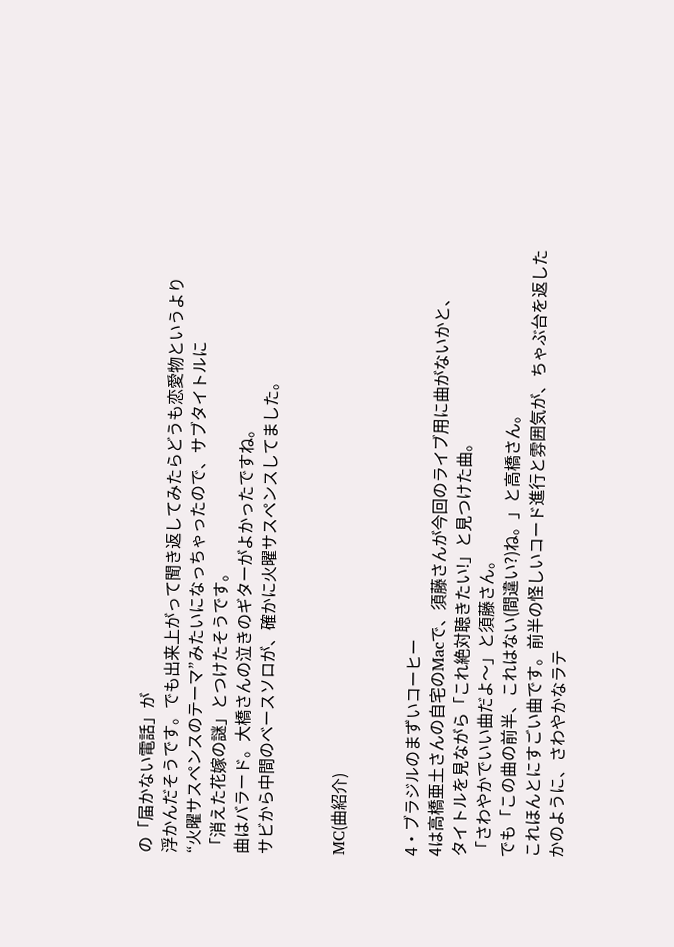の「届かない電話」が
浮かんだそうです。でも出来上がって聞き返してみたらどうも恋愛物というより
“火曜サスペンスのテーマ”みたいになっちゃったので、サブタイトルに
「消えた花嫁の謎」とつけたそうです。
曲はバラード。大橋さんの泣きのギターがよかったですね。
サビから中間のベースソロが、確かに火曜サスペンスしてました。


MC(曲紹介)


4・ブラジルのまずいコーヒー
4は高橋亜土さんの自宅のMacで、須藤さんが今回のライブ用に曲がないかと、
タイトルを見ながら「これ絶対聴きたい!」と見つけた曲。
「さわやかでいい曲だよ〜」と須藤さん。
でも「この曲の前半、これはない(間違い?)ね。」と高橋さん。
これほんとにすごい曲です。前半の怪しいコード進行と雰囲気が、ちゃぶ台を返した
かのように、さわやかなラテ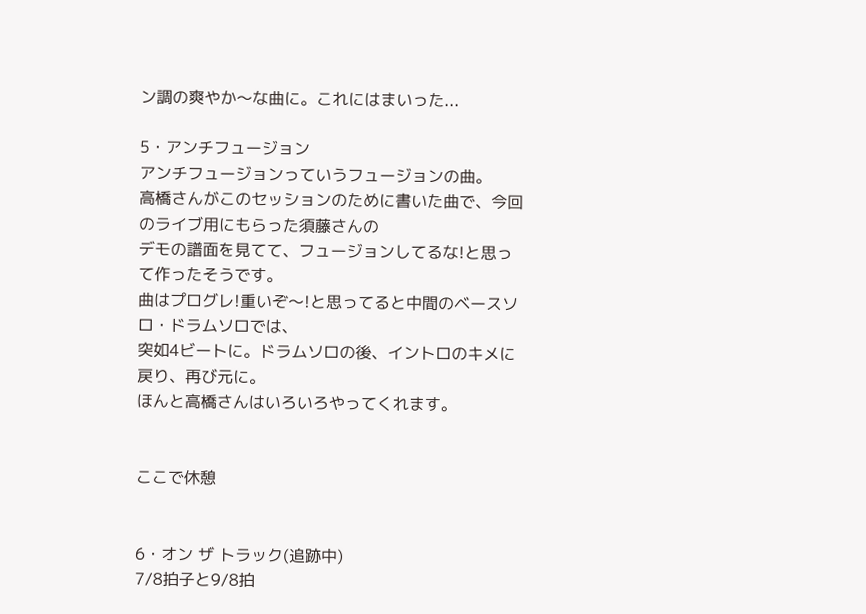ン調の爽やか〜な曲に。これにはまいった...

5・アンチフュージョン
アンチフュージョンっていうフュージョンの曲。
高橋さんがこのセッションのために書いた曲で、今回のライブ用にもらった須藤さんの
デモの譜面を見てて、フュージョンしてるな!と思って作ったそうです。
曲はプログレ!重いぞ〜!と思ってると中間のベースソロ・ドラムソロでは、
突如4ビートに。ドラムソロの後、イントロのキメに戻り、再び元に。
ほんと高橋さんはいろいろやってくれます。


ここで休憩


6・オン ザ トラック(追跡中)
7/8拍子と9/8拍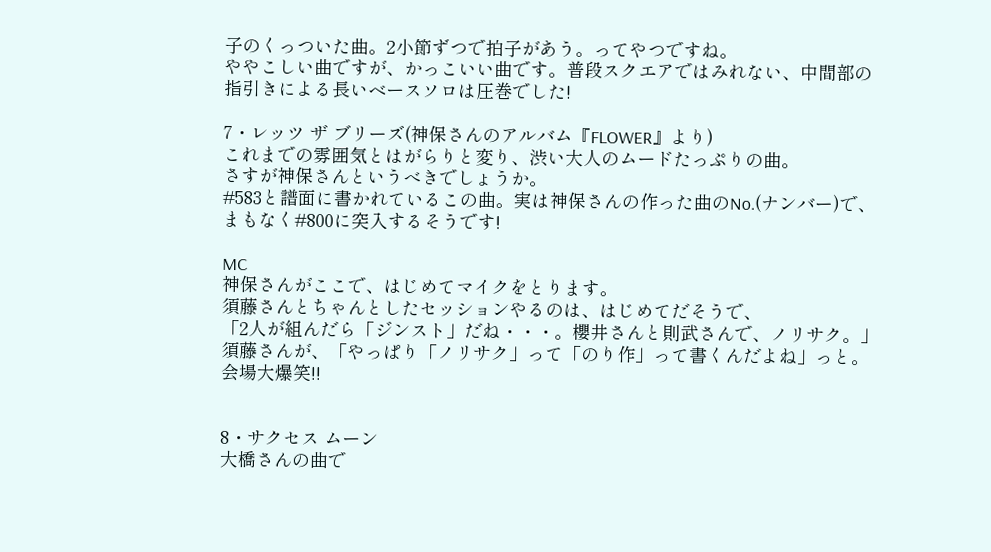子のくっついた曲。2小節ずつで拍子があう。ってやつですね。
ややこしい曲ですが、かっこいい曲です。普段スクエアではみれない、中間部の
指引きによる長いベースソロは圧巻でした!

7・レッツ ザ ブリーズ(神保さんのアルバム『FLOWER』より)
これまでの雰囲気とはがらりと変り、渋い大人のムードたっぷりの曲。
さすが神保さんというべきでしょうか。
#583と譜面に書かれているこの曲。実は神保さんの作った曲のNo.(ナンバー)で、
まもなく#800に突入するそうです!

MC
神保さんがここで、はじめてマイクをとります。
須藤さんとちゃんとしたセッションやるのは、はじめてだそうで、
「2人が組んだら「ジンスト」だね・・・。櫻井さんと則武さんで、ノリサク。」
須藤さんが、「やっぱり「ノリサク」って「のり作」って書くんだよね」っと。
会場大爆笑!!


8・サクセス ムーン
大橋さんの曲で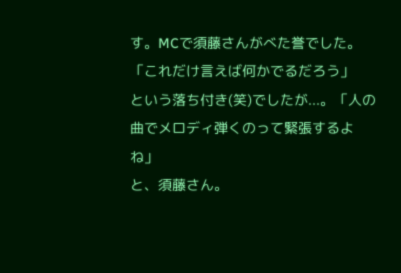す。MCで須藤さんがべた誉でした。「これだけ言えば何かでるだろう」
という落ち付き(笑)でしたが...。「人の曲でメロディ弾くのって緊張するよね」
と、須藤さん。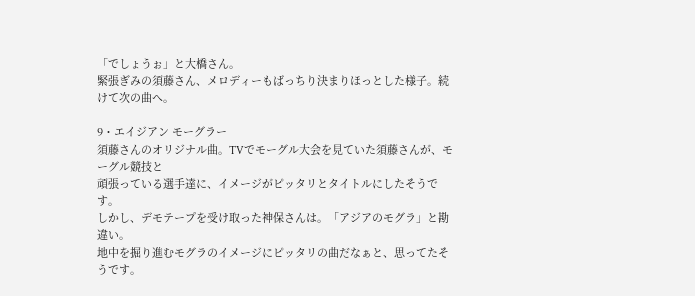「でしょうぉ」と大橋さん。
緊張ぎみの須藤さん、メロディーもばっちり決まりほっとした様子。続けて次の曲へ。

9・エイジアン モーグラー
須藤さんのオリジナル曲。TVでモーグル大会を見ていた須藤さんが、モーグル競技と
頑張っている選手達に、イメージがピッタリとタイトルにしたそうです。
しかし、デモテープを受け取った神保さんは。「アジアのモグラ」と勘違い。
地中を掘り進むモグラのイメージにピッタリの曲だなぁと、思ってたそうです。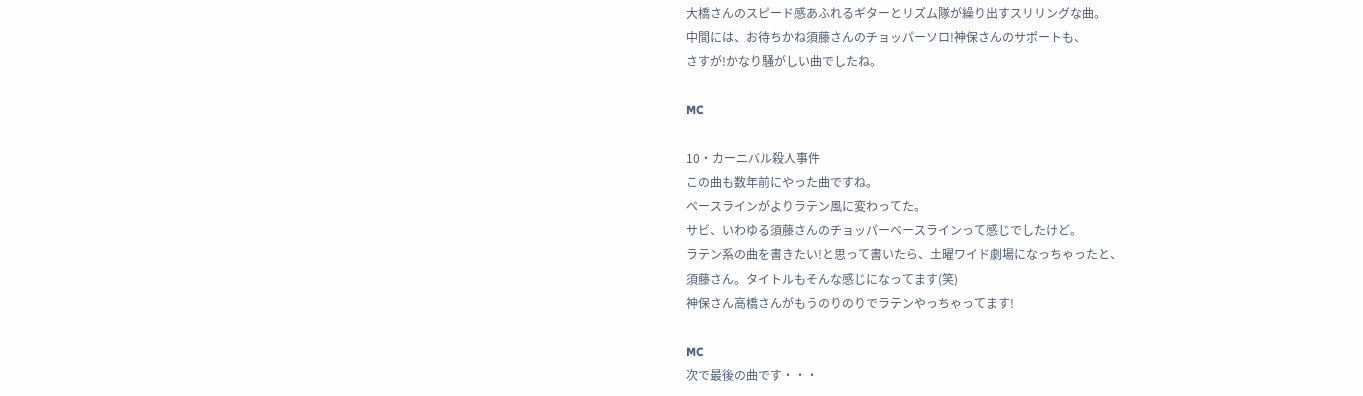大橋さんのスピード感あふれるギターとリズム隊が繰り出すスリリングな曲。
中間には、お待ちかね須藤さんのチョッパーソロ!神保さんのサポートも、
さすが!かなり騒がしい曲でしたね。

MC

10・カーニバル殺人事件
この曲も数年前にやった曲ですね。
ベースラインがよりラテン風に変わってた。
サビ、いわゆる須藤さんのチョッパーベースラインって感じでしたけど。
ラテン系の曲を書きたい!と思って書いたら、土曜ワイド劇場になっちゃったと、
須藤さん。タイトルもそんな感じになってます(笑)
神保さん高橋さんがもうのりのりでラテンやっちゃってます!

MC
次で最後の曲です・・・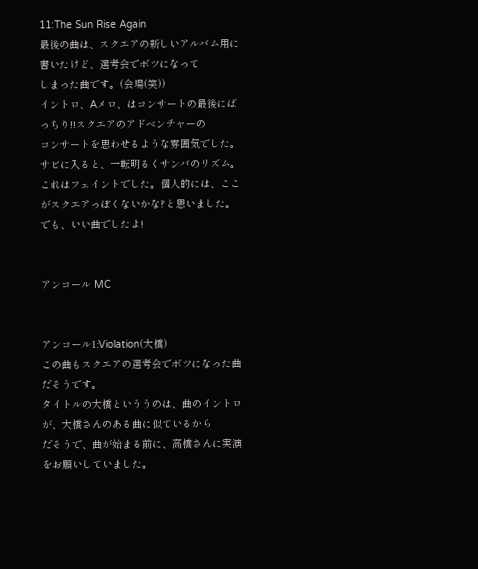11:The Sun Rise Again
最後の曲は、スクエアの新しいアルバム用に書いたけど、選考会でボツになって
しまった曲です。(会場(笑))
イントロ、Aメロ、はコンサートの最後にばっちり!!スクエアのアドベンチャーの
コンサートを思わせるような雰囲気でした。サビに入ると、一転明るくサンバのリズム。
これはフェイントでした。個人的には、ここがスクエアっぽくないかな?と思いました。
でも、いい曲でしたよ!


アンコール MC


アンコール1:Violation(大橋)
この曲もスクエアの選考会でボツになった曲だそうです。
タイトルの大橋といううのは、曲のイントロが、大橋さんのある曲に似ているから
だそうで、曲が始まる前に、高橋さんに実演をお願いしていました。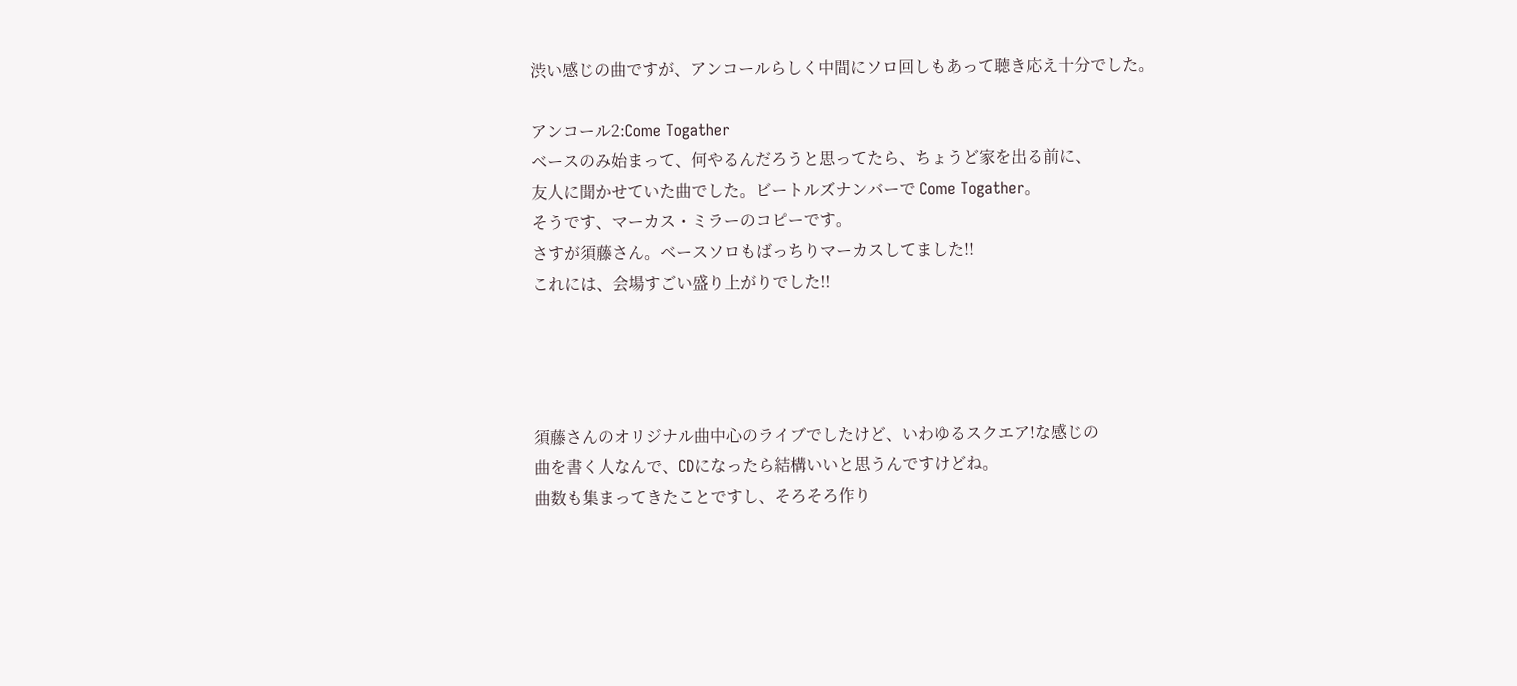渋い感じの曲ですが、アンコールらしく中間にソロ回しもあって聴き応え十分でした。

アンコール2:Come Togather
ベースのみ始まって、何やるんだろうと思ってたら、ちょうど家を出る前に、
友人に聞かせていた曲でした。ビートルズナンバーで Come Togather。
そうです、マーカス・ミラーのコピーです。
さすが須藤さん。ベースソロもばっちりマーカスしてました!!
これには、会場すごい盛り上がりでした!!




須藤さんのオリジナル曲中心のライブでしたけど、いわゆるスクエア!な感じの
曲を書く人なんで、CDになったら結構いいと思うんですけどね。
曲数も集まってきたことですし、そろそろ作り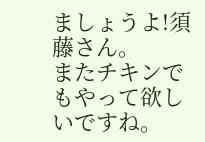ましょうよ!須藤さん。
またチキンでもやって欲しいですね。